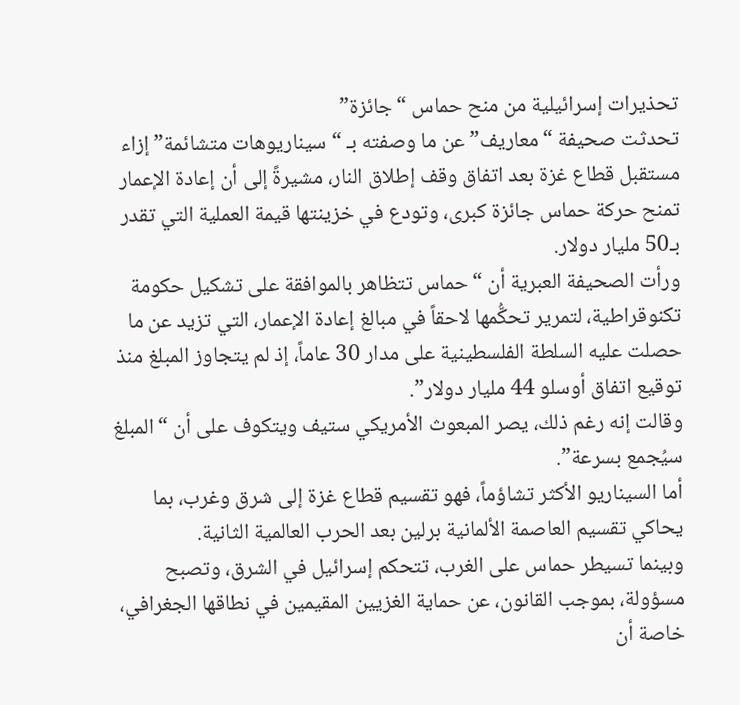تحذيرات إسرائيلية من منح حماس “جائزة”
تحدثت صحيفة “معاريف” عن ما وصفته بـ “سيناريوهات متشائمة” إزاء مستقبل قطاع غزة بعد اتفاق وقف إطلاق النار، مشيرةً إلى أن إعادة الإعمار تمنح حركة حماس جائزة كبرى، وتودع في خزينتها قيمة العملية التي تقدر بـ50 مليار دولار.
ورأت الصحيفة العبرية أن “حماس تتظاهر بالموافقة على تشكيل حكومة تكنوقراطية، لتمرير تحكُّمها لاحقاً في مبالغ إعادة الإعمار، التي تزيد عن ما حصلت عليه السلطة الفلسطينية على مدار 30 عاماً، إذ لم يتجاوز المبلغ منذ توقيع اتفاق أوسلو 44 مليار دولار”.
وقالت إنه رغم ذلك، يصر المبعوث الأمريكي ستيف ويتكوف على أن “المبلغ سيُجمع بسرعة”.
أما السيناريو الأكثر تشاؤماً، فهو تقسيم قطاع غزة إلى شرق وغرب، بما يحاكي تقسيم العاصمة الألمانية برلين بعد الحرب العالمية الثانية.
وبينما تسيطر حماس على الغرب، تتحكم إسرائيل في الشرق، وتصبح مسؤولة، بموجب القانون، عن حماية الغزيين المقيمين في نطاقها الجغرافي، خاصة أن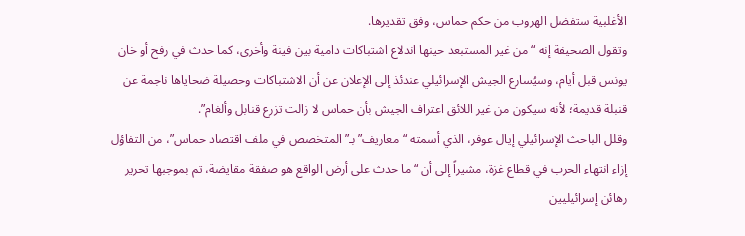الأغلبية ستفضل الهروب من حكم حماس، وفق تقديرها.
وتقول الصحيفة إنه “من غير المستبعد حينها اندلاع اشتباكات دامية بين فينة وأخرى، كما حدث في رفح أو خان يونس قبل أيام، وسيُسارع الجيش الإسرائيلي عندئذ إلى الإعلان عن أن الاشتباكات وحصيلة ضحاياها ناجمة عن قنبلة قديمة؛ لأنه سيكون من غير اللائق اعتراف الجيش بأن حماس لا زالت تزرع قنابل وألغام”.
وقلل الباحث الإسرائيلي إيال عوفر، الذي أسمته “معاريف” بـ”المتخصص في ملف اقتصاد حماس”، من التفاؤل إزاء انتهاء الحرب في قطاع غزة، مشيراً إلى أن “ما حدث على أرض الواقع هو صفقة مقايضة، تم بموجبها تحرير رهائن إسرائيليين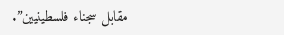مقابل سجناء فلسطينيين”.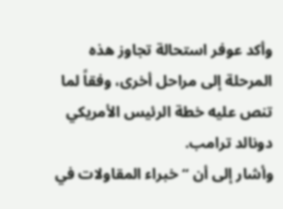وأكد عوفر استحالة تجاوز هذه المرحلة إلى مراحل أخرى، وفقاً لما تنص عليه خطة الرئيس الأمريكي دونالد ترامب.
وأشار إلى أن “خبراء المقاولات في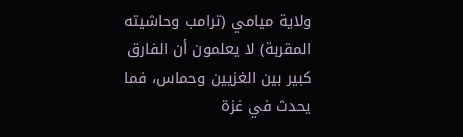ولاية ميامي (ترامب وحاشيته المقربة) لا يعلمون أن الفارق كبير بين الغزيين وحماس، فما يحدث في غزة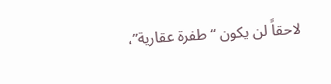لاحقاً لن يكون “طفرة عقارية”،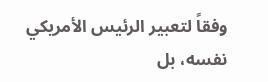وفقاً لتعبير الرئيس الأمريكي نفسه، بل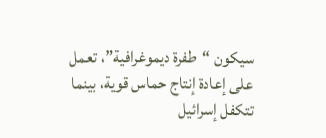سيكون “طفرة ديموغرافية”، تعمل على إعادة إنتاج حماس قوية، بينما تتكفل إسرائيل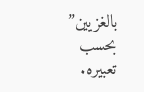بالغزيين” بحسب تعبيره.